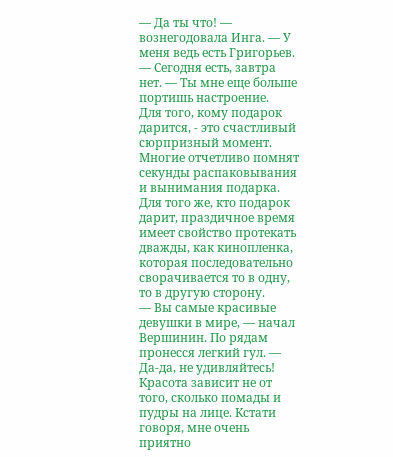— Да ты что! — вознегодовала Инга. — У меня ведь есть Григорьев. — Сегодня есть, завтра нет. — Ты мне еще больше портишь настроение.
Для того, кому подарок дарится, - это счастливый сюрпризный момент. Многие отчетливо помнят секунды распаковывания и вынимания подарка. Для того же, кто подарок дарит, праздичное время имеет свойство протекать дважды, как кинопленка, которая последовательно сворачивается то в одну, то в другую сторону.
— Вы самые красивые девушки в мире, — начал Вершинин. По рядам пронесся легкий гул. — Да-да, не удивляйтесь! Красота зависит не от того, сколько помады и пудры на лице. Кстати говоря, мне очень приятно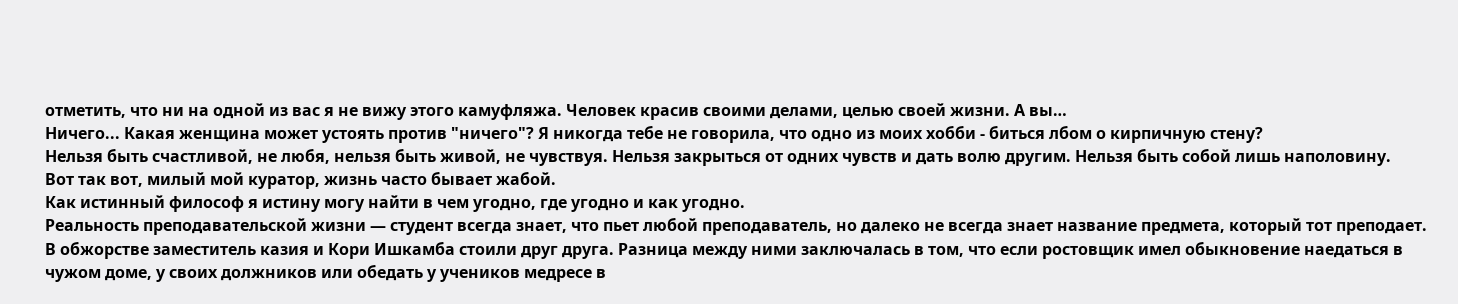отметить, что ни на одной из вас я не вижу этого камуфляжа. Человек красив своими делами, целью своей жизни. А вы…
Ничего... Какая женщина может устоять против "ничего"? Я никогда тебе не говорила, что одно из моих хобби - биться лбом о кирпичную стену?
Нельзя быть счастливой, не любя, нельзя быть живой, не чувствуя. Нельзя закрыться от одних чувств и дать волю другим. Нельзя быть собой лишь наполовину.
Вот так вот, милый мой куратор, жизнь часто бывает жабой.
Как истинный философ я истину могу найти в чем угодно, где угодно и как угодно.
Реальность преподавательской жизни — студент всегда знает, что пьет любой преподаватель, но далеко не всегда знает название предмета, который тот преподает.
В обжорстве заместитель казия и Кори Ишкамба стоили друг друга. Разница между ними заключалась в том, что если ростовщик имел обыкновение наедаться в чужом доме, у своих должников или обедать у учеников медресе в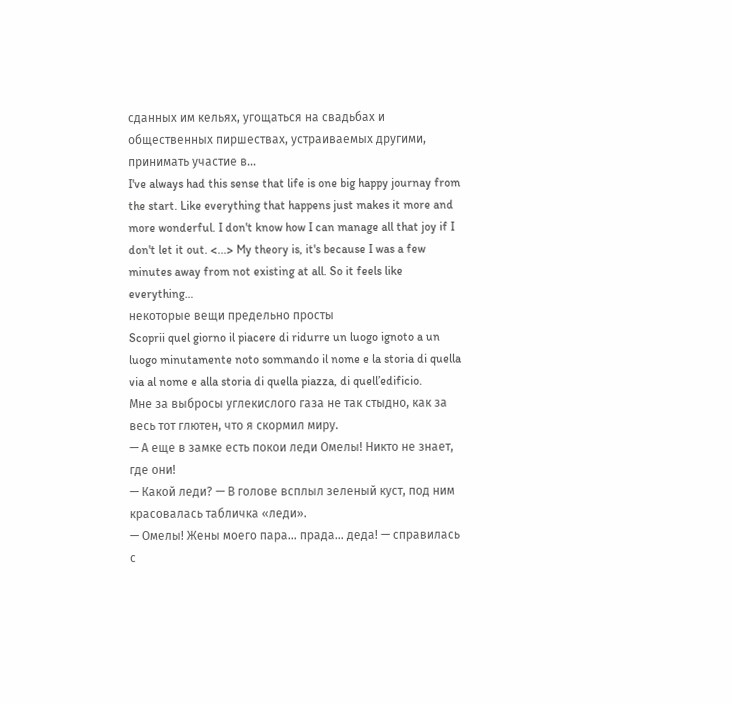сданных им кельях, угощаться на свадьбах и общественных пиршествах, устраиваемых другими, принимать участие в…
I've always had this sense that life is one big happy journay from the start. Like everything that happens just makes it more and more wonderful. I don't know how I can manage all that joy if I don't let it out. <...> My theory is, it's because I was a few minutes away from not existing at all. So it feels like everything…
некоторые вещи предельно просты
Scoprii quel giorno il piacere di ridurre un luogo ignoto a un luogo minutamente noto sommando il nome e la storia di quella via al nome e alla storia di quella piazza, di quell’edificio.
Мне за выбросы углекислого газа не так стыдно, как за весь тот глютен, что я скормил миру.
— А еще в замке есть покои леди Омелы! Никто не знает, где они!
— Какой леди? — В голове всплыл зеленый куст, под ним красовалась табличка «леди».
— Омелы! Жены моего пара… прада… деда! — справилась с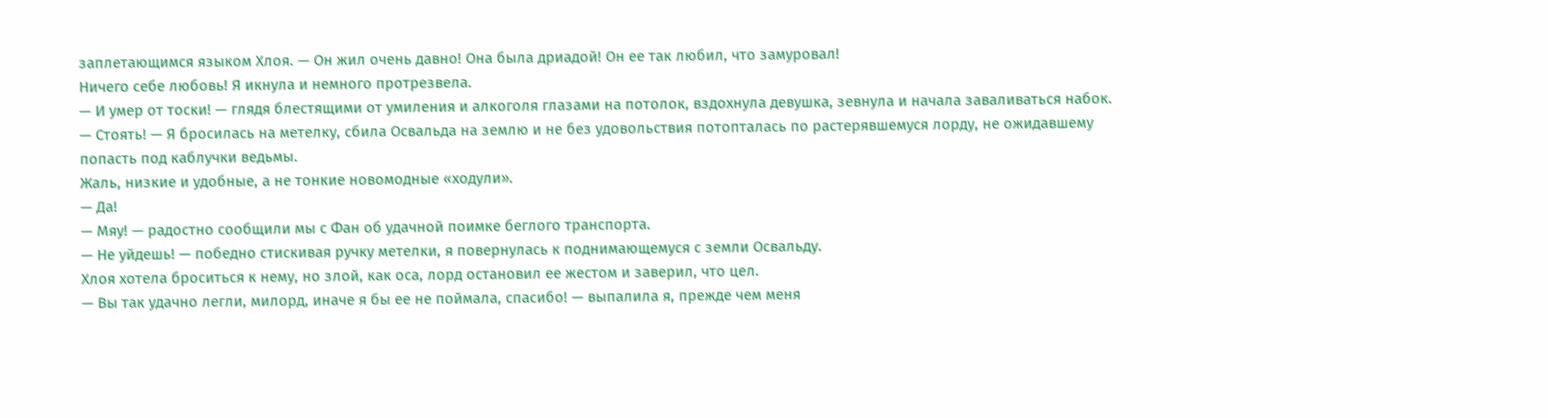заплетающимся языком Хлоя. — Он жил очень давно! Она была дриадой! Он ее так любил, что замуровал!
Ничего себе любовь! Я икнула и немного протрезвела.
— И умер от тоски! — глядя блестящими от умиления и алкоголя глазами на потолок, вздохнула девушка, зевнула и начала заваливаться набок.
— Стоять! — Я бросилась на метелку, сбила Освальда на землю и не без удовольствия потопталась по растерявшемуся лорду, не ожидавшему попасть под каблучки ведьмы.
Жаль, низкие и удобные, а не тонкие новомодные «ходули».
— Да!
— Мяу! — радостно сообщили мы с Фан об удачной поимке беглого транспорта.
— Не уйдешь! — победно стискивая ручку метелки, я повернулась к поднимающемуся с земли Освальду.
Хлоя хотела броситься к нему, но злой, как оса, лорд остановил ее жестом и заверил, что цел.
— Вы так удачно легли, милорд, иначе я бы ее не поймала, спасибо! — выпалила я, прежде чем меня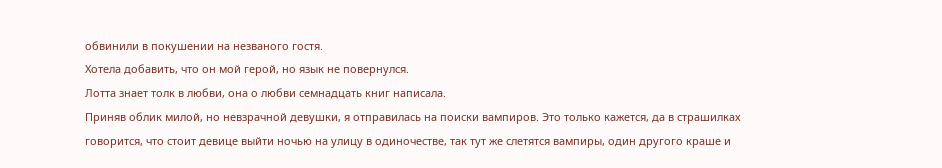обвинили в покушении на незваного гостя.
Хотела добавить, что он мой герой, но язык не повернулся.
Лотта знает толк в любви, она о любви семнадцать книг написала.
Приняв облик милой, но невзрачной девушки, я отправилась на поиски вампиров. Это только кажется, да в страшилках говорится, что стоит девице выйти ночью на улицу в одиночестве, так тут же слетятся вампиры, один другого краше и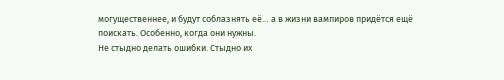могущественнее, и будут соблазнять её… а в жизни вампиров придётся ещё поискать. Особенно, когда они нужны.
Не стыдно делать ошибки. Стыдно их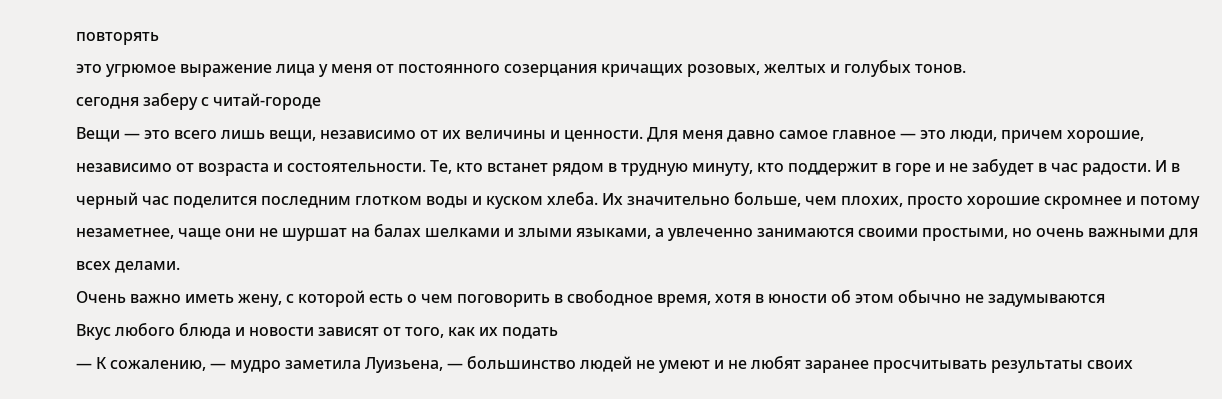повторять
это угрюмое выражение лица у меня от постоянного созерцания кричащих розовых, желтых и голубых тонов.
сегодня заберу с читай-городе
Вещи — это всего лишь вещи, независимо от их величины и ценности. Для меня давно самое главное — это люди, причем хорошие, независимо от возраста и состоятельности. Те, кто встанет рядом в трудную минуту, кто поддержит в горе и не забудет в час радости. И в черный час поделится последним глотком воды и куском хлеба. Их значительно больше, чем плохих, просто хорошие скромнее и потому незаметнее, чаще они не шуршат на балах шелками и злыми языками, а увлеченно занимаются своими простыми, но очень важными для всех делами.
Очень важно иметь жену, с которой есть о чем поговорить в свободное время, хотя в юности об этом обычно не задумываются
Вкус любого блюда и новости зависят от того, как их подать
— К сожалению, — мудро заметила Луизьена, — большинство людей не умеют и не любят заранее просчитывать результаты своих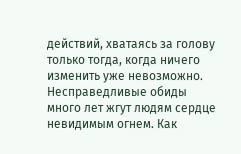действий, хватаясь за голову только тогда, когда ничего изменить уже невозможно.
Несправедливые обиды много лет жгут людям сердце невидимым огнем. Как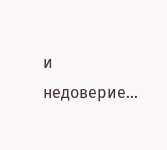и недоверие…